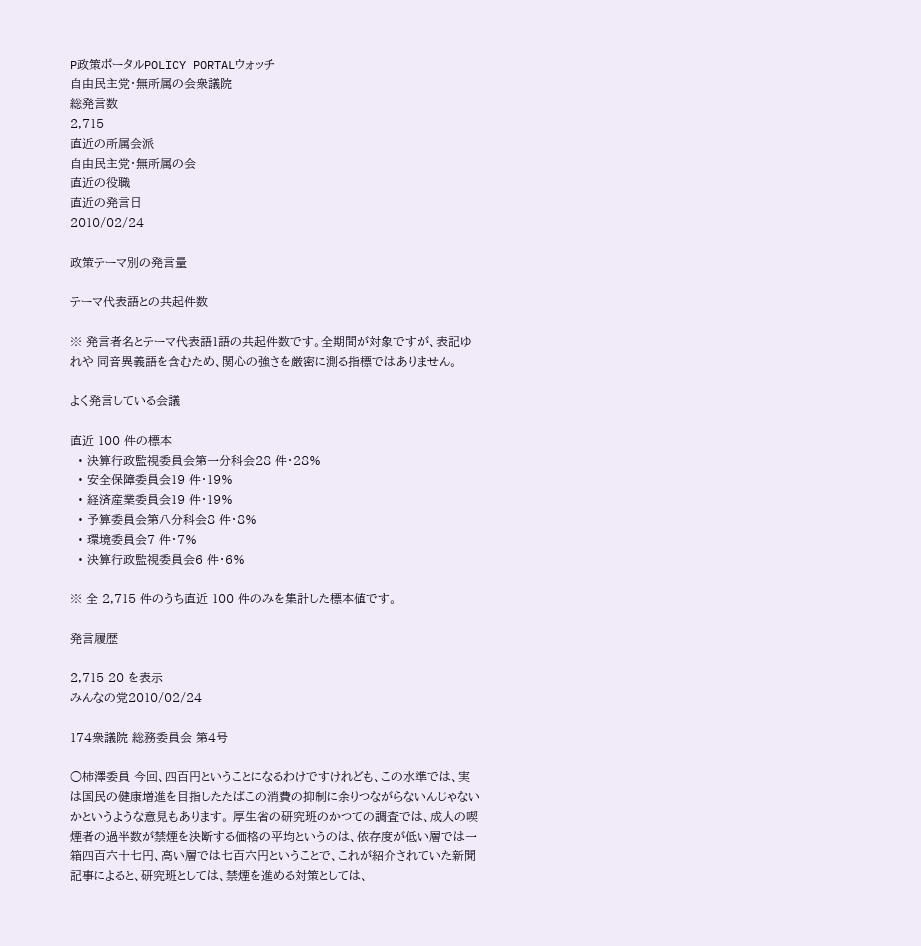P政策ポータルPOLICY PORTALウォッチ
自由民主党・無所属の会衆議院
総発言数
2,715
直近の所属会派
自由民主党・無所属の会
直近の役職
直近の発言日
2010/02/24

政策テーマ別の発言量

テーマ代表語との共起件数

※ 発言者名とテーマ代表語1語の共起件数です。全期間が対象ですが、表記ゆれや 同音異義語を含むため、関心の強さを厳密に測る指標ではありません。

よく発言している会議

直近 100 件の標本
  • 決算行政監視委員会第一分科会28 件・28%
  • 安全保障委員会19 件・19%
  • 経済産業委員会19 件・19%
  • 予算委員会第八分科会8 件・8%
  • 環境委員会7 件・7%
  • 決算行政監視委員会6 件・6%

※ 全 2,715 件のうち直近 100 件のみを集計した標本値です。

発言履歴

2,715 20 を表示
みんなの党2010/02/24

174衆議院 総務委員会 第4号

○柿澤委員 今回、四百円ということになるわけですけれども、この水準では、実は国民の健康増進を目指したたばこの消費の抑制に余りつながらないんじゃないかというような意見もあります。 厚生省の研究班のかつての調査では、成人の喫煙者の過半数が禁煙を決断する価格の平均というのは、依存度が低い層では一箱四百六十七円、高い層では七百六円ということで、これが紹介されていた新聞記事によると、研究班としては、禁煙を進める対策としては、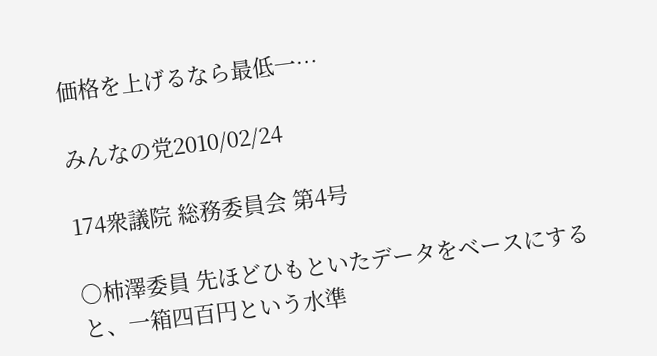価格を上げるなら最低一…

みんなの党2010/02/24

174衆議院 総務委員会 第4号

○柿澤委員 先ほどひもといたデータをベースにすると、一箱四百円という水準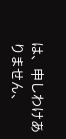は、申しわけありません、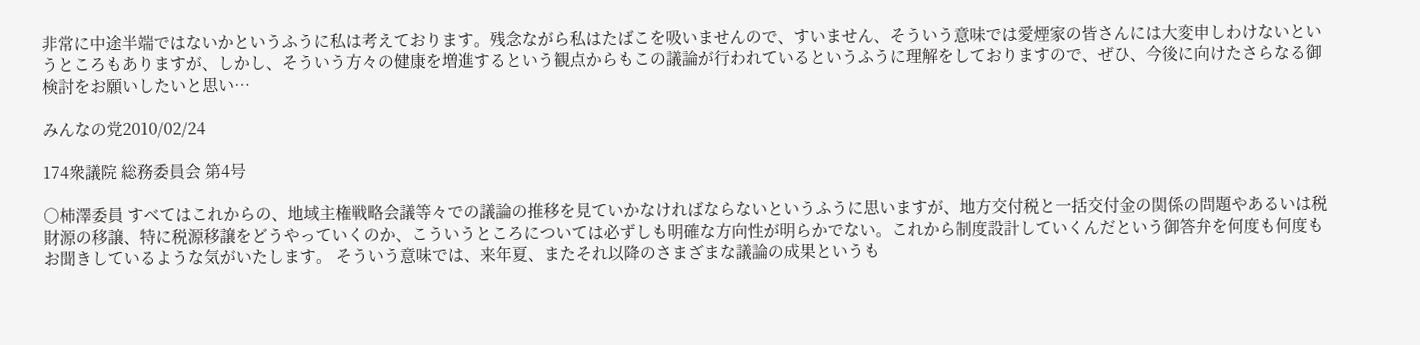非常に中途半端ではないかというふうに私は考えております。残念ながら私はたばこを吸いませんので、すいません、そういう意味では愛煙家の皆さんには大変申しわけないというところもありますが、しかし、そういう方々の健康を増進するという観点からもこの議論が行われているというふうに理解をしておりますので、ぜひ、今後に向けたさらなる御検討をお願いしたいと思い…

みんなの党2010/02/24

174衆議院 総務委員会 第4号

○柿澤委員 すべてはこれからの、地域主権戦略会議等々での議論の推移を見ていかなければならないというふうに思いますが、地方交付税と一括交付金の関係の問題やあるいは税財源の移譲、特に税源移譲をどうやっていくのか、こういうところについては必ずしも明確な方向性が明らかでない。これから制度設計していくんだという御答弁を何度も何度もお聞きしているような気がいたします。 そういう意味では、来年夏、またそれ以降のさまざまな議論の成果というも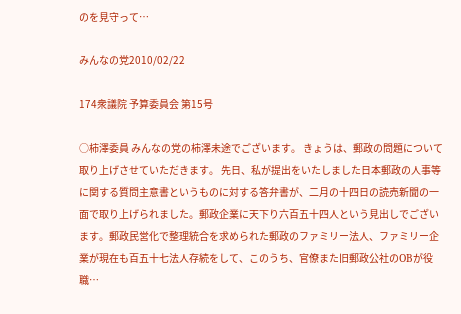のを見守って…

みんなの党2010/02/22

174衆議院 予算委員会 第15号

○柿澤委員 みんなの党の柿澤未途でございます。 きょうは、郵政の問題について取り上げさせていただきます。 先日、私が提出をいたしました日本郵政の人事等に関する質問主意書というものに対する答弁書が、二月の十四日の読売新聞の一面で取り上げられました。郵政企業に天下り六百五十四人という見出しでございます。郵政民営化で整理統合を求められた郵政のファミリー法人、ファミリー企業が現在も百五十七法人存続をして、このうち、官僚また旧郵政公社のOBが役職…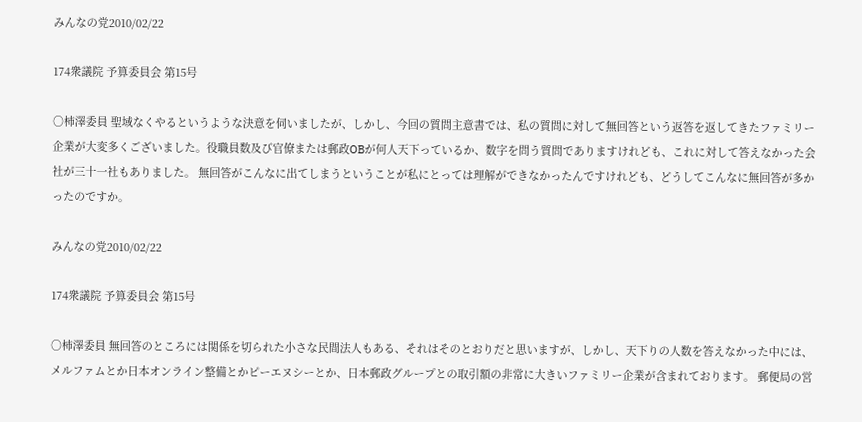みんなの党2010/02/22

174衆議院 予算委員会 第15号

○柿澤委員 聖域なくやるというような決意を伺いましたが、しかし、今回の質問主意書では、私の質問に対して無回答という返答を返してきたファミリー企業が大変多くございました。役職員数及び官僚または郵政OBが何人天下っているか、数字を問う質問でありますけれども、これに対して答えなかった会社が三十一社もありました。 無回答がこんなに出てしまうということが私にとっては理解ができなかったんですけれども、どうしてこんなに無回答が多かったのですか。

みんなの党2010/02/22

174衆議院 予算委員会 第15号

○柿澤委員 無回答のところには関係を切られた小さな民間法人もある、それはそのとおりだと思いますが、しかし、天下りの人数を答えなかった中には、メルファムとか日本オンライン整備とかピーエヌシーとか、日本郵政グループとの取引額の非常に大きいファミリー企業が含まれております。 郵便局の営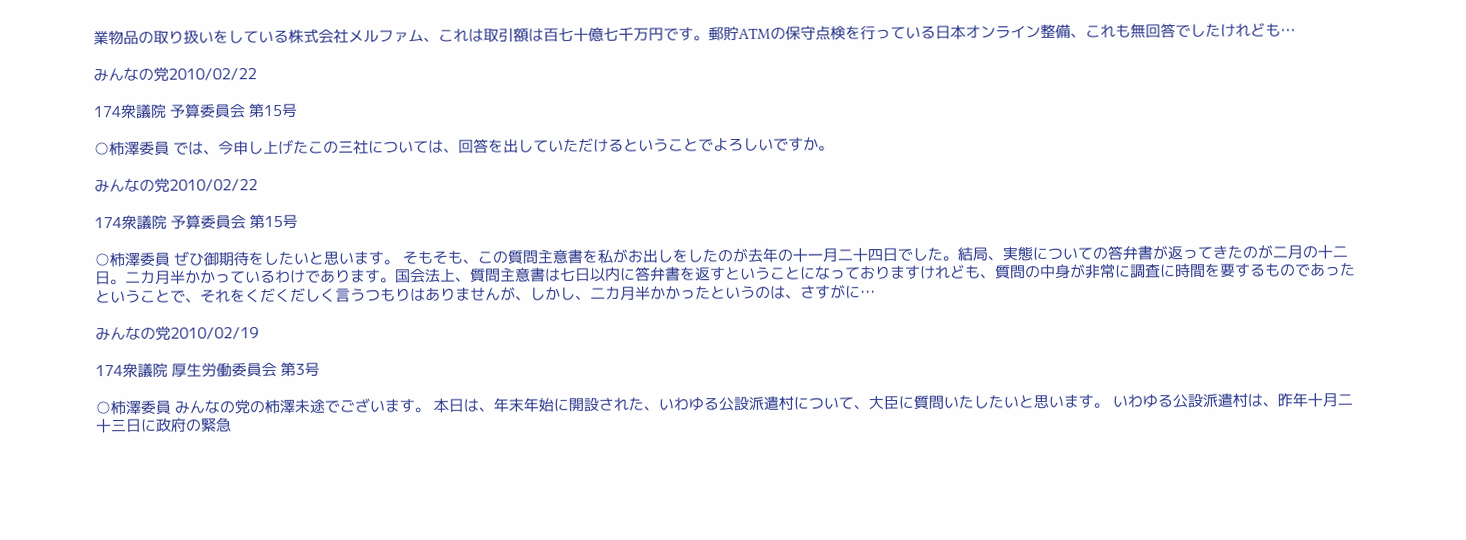業物品の取り扱いをしている株式会社メルファム、これは取引額は百七十億七千万円です。郵貯ATMの保守点検を行っている日本オンライン整備、これも無回答でしたけれども…

みんなの党2010/02/22

174衆議院 予算委員会 第15号

○柿澤委員 では、今申し上げたこの三社については、回答を出していただけるということでよろしいですか。

みんなの党2010/02/22

174衆議院 予算委員会 第15号

○柿澤委員 ぜひ御期待をしたいと思います。 そもそも、この質問主意書を私がお出しをしたのが去年の十一月二十四日でした。結局、実態についての答弁書が返ってきたのが二月の十二日。二カ月半かかっているわけであります。国会法上、質問主意書は七日以内に答弁書を返すということになっておりますけれども、質問の中身が非常に調査に時間を要するものであったということで、それをくだくだしく言うつもりはありませんが、しかし、二カ月半かかったというのは、さすがに…

みんなの党2010/02/19

174衆議院 厚生労働委員会 第3号

○柿澤委員 みんなの党の柿澤未途でございます。 本日は、年末年始に開設された、いわゆる公設派遣村について、大臣に質問いたしたいと思います。 いわゆる公設派遣村は、昨年十月二十三日に政府の緊急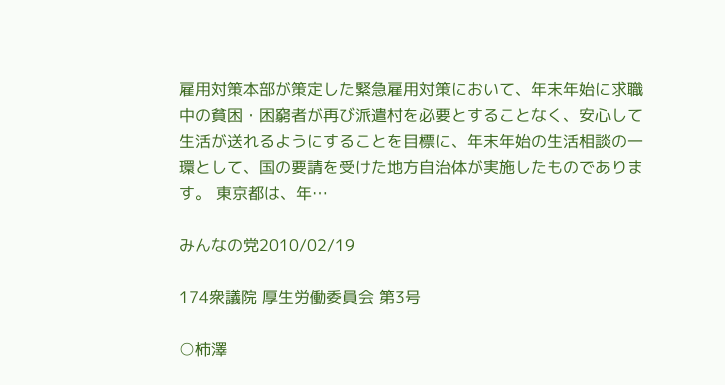雇用対策本部が策定した緊急雇用対策において、年末年始に求職中の貧困・困窮者が再び派遣村を必要とすることなく、安心して生活が送れるようにすることを目標に、年末年始の生活相談の一環として、国の要請を受けた地方自治体が実施したものであります。 東京都は、年…

みんなの党2010/02/19

174衆議院 厚生労働委員会 第3号

○柿澤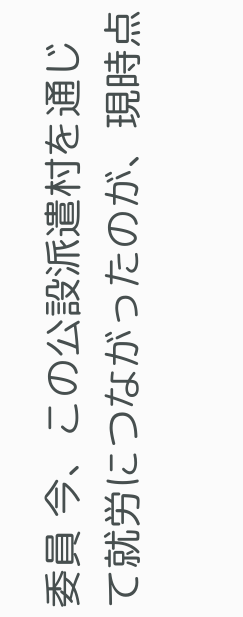委員 今、この公設派遣村を通じて就労につながったのが、現時点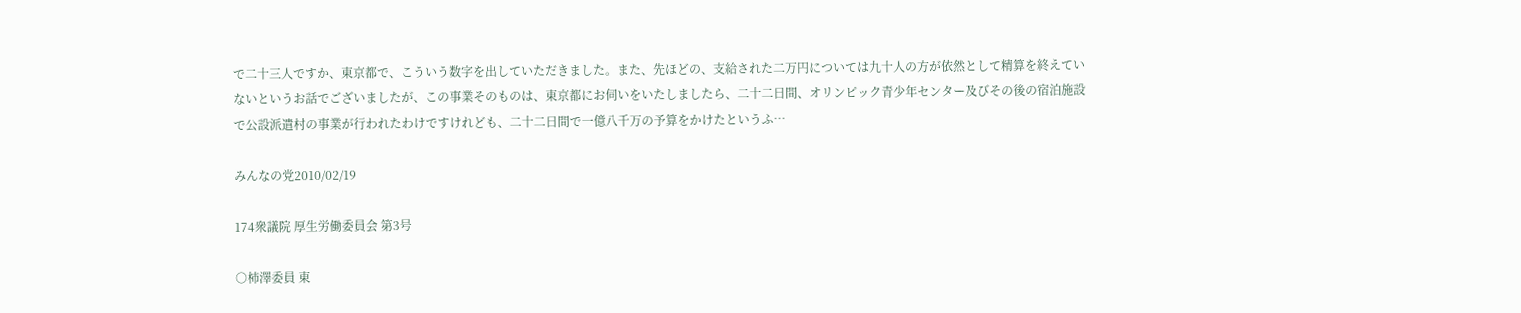で二十三人ですか、東京都で、こういう数字を出していただきました。また、先ほどの、支給された二万円については九十人の方が依然として精算を終えていないというお話でございましたが、この事業そのものは、東京都にお伺いをいたしましたら、二十二日間、オリンピック青少年センター及びその後の宿泊施設で公設派遣村の事業が行われたわけですけれども、二十二日間で一億八千万の予算をかけたというふ…

みんなの党2010/02/19

174衆議院 厚生労働委員会 第3号

○柿澤委員 東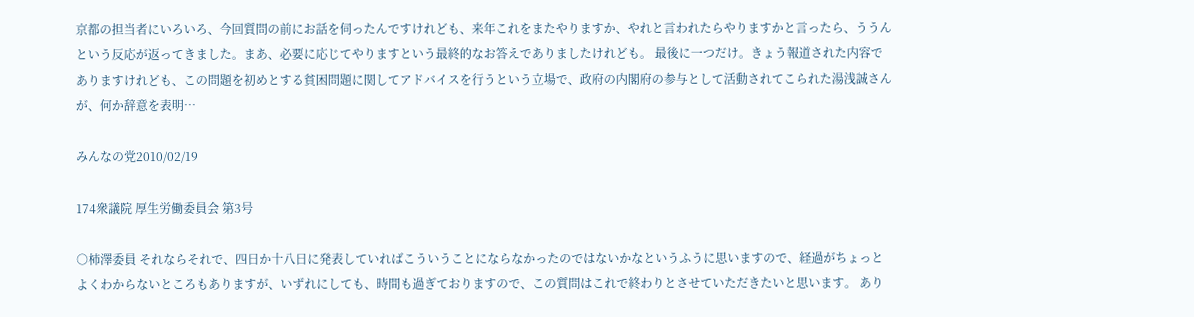京都の担当者にいろいろ、今回質問の前にお話を伺ったんですけれども、来年これをまたやりますか、やれと言われたらやりますかと言ったら、ううんという反応が返ってきました。まあ、必要に応じてやりますという最終的なお答えでありましたけれども。 最後に一つだけ。きょう報道された内容でありますけれども、この問題を初めとする貧困問題に関してアドバイスを行うという立場で、政府の内閣府の参与として活動されてこられた湯浅誠さんが、何か辞意を表明…

みんなの党2010/02/19

174衆議院 厚生労働委員会 第3号

○柿澤委員 それならそれで、四日か十八日に発表していればこういうことにならなかったのではないかなというふうに思いますので、経過がちょっとよくわからないところもありますが、いずれにしても、時間も過ぎておりますので、この質問はこれで終わりとさせていただきたいと思います。 あり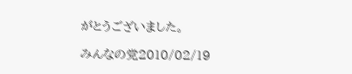がとうございました。

みんなの党2010/02/19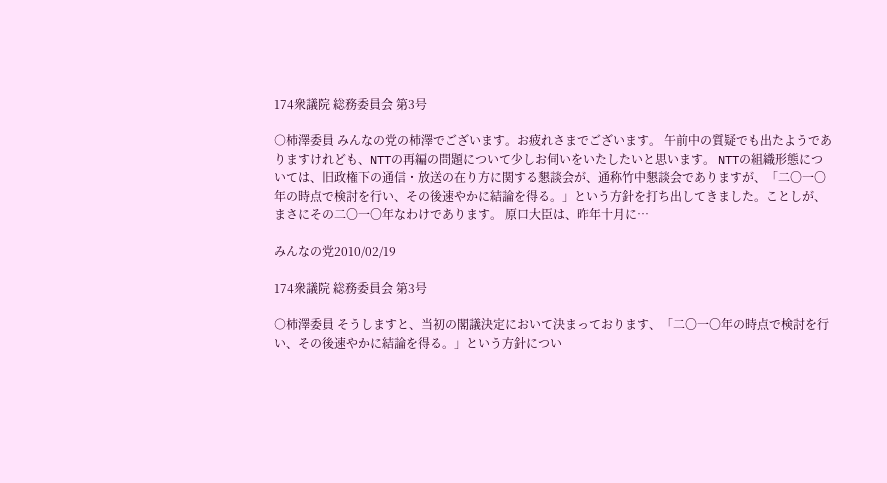174衆議院 総務委員会 第3号

○柿澤委員 みんなの党の柿澤でございます。お疲れさまでございます。 午前中の質疑でも出たようでありますけれども、NTTの再編の問題について少しお伺いをいたしたいと思います。 NTTの組織形態については、旧政権下の通信・放送の在り方に関する懇談会が、通称竹中懇談会でありますが、「二〇一〇年の時点で検討を行い、その後速やかに結論を得る。」という方針を打ち出してきました。ことしが、まさにその二〇一〇年なわけであります。 原口大臣は、昨年十月に…

みんなの党2010/02/19

174衆議院 総務委員会 第3号

○柿澤委員 そうしますと、当初の閣議決定において決まっております、「二〇一〇年の時点で検討を行い、その後速やかに結論を得る。」という方針につい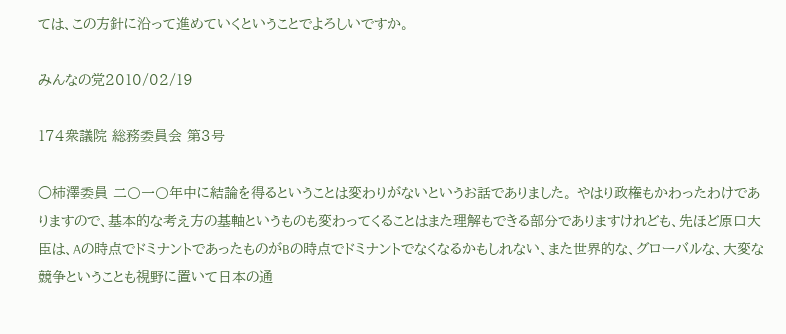ては、この方針に沿って進めていくということでよろしいですか。

みんなの党2010/02/19

174衆議院 総務委員会 第3号

○柿澤委員 二〇一〇年中に結論を得るということは変わりがないというお話でありました。 やはり政権もかわったわけでありますので、基本的な考え方の基軸というものも変わってくることはまた理解もできる部分でありますけれども、先ほど原口大臣は、Aの時点でドミナントであったものがBの時点でドミナントでなくなるかもしれない、また世界的な、グローバルな、大変な競争ということも視野に置いて日本の通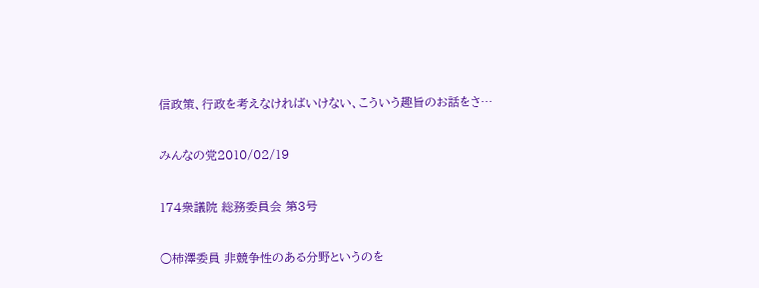信政策、行政を考えなければいけない、こういう趣旨のお話をさ…

みんなの党2010/02/19

174衆議院 総務委員会 第3号

○柿澤委員 非競争性のある分野というのを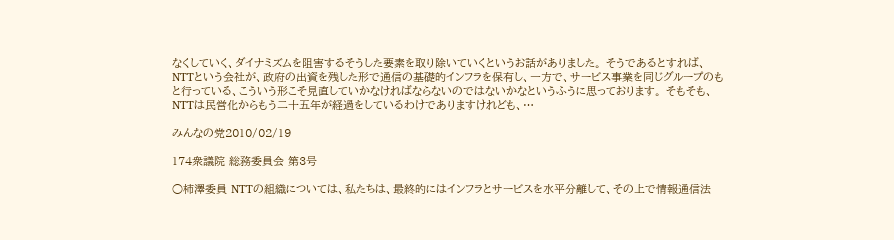なくしていく、ダイナミズムを阻害するそうした要素を取り除いていくというお話がありました。 そうであるとすれば、NTTという会社が、政府の出資を残した形で通信の基礎的インフラを保有し、一方で、サービス事業を同じグループのもと行っている、こういう形こそ見直していかなければならないのではないかなというふうに思っております。 そもそも、NTTは民営化からもう二十五年が経過をしているわけでありますけれども、…

みんなの党2010/02/19

174衆議院 総務委員会 第3号

○柿澤委員 NTTの組織については、私たちは、最終的にはインフラとサービスを水平分離して、その上で情報通信法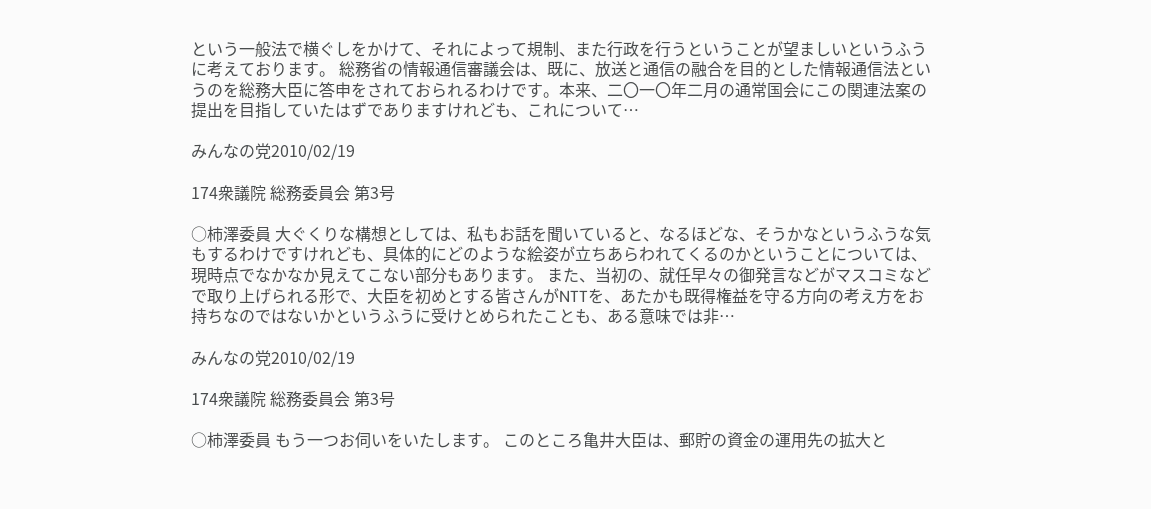という一般法で横ぐしをかけて、それによって規制、また行政を行うということが望ましいというふうに考えております。 総務省の情報通信審議会は、既に、放送と通信の融合を目的とした情報通信法というのを総務大臣に答申をされておられるわけです。本来、二〇一〇年二月の通常国会にこの関連法案の提出を目指していたはずでありますけれども、これについて…

みんなの党2010/02/19

174衆議院 総務委員会 第3号

○柿澤委員 大ぐくりな構想としては、私もお話を聞いていると、なるほどな、そうかなというふうな気もするわけですけれども、具体的にどのような絵姿が立ちあらわれてくるのかということについては、現時点でなかなか見えてこない部分もあります。 また、当初の、就任早々の御発言などがマスコミなどで取り上げられる形で、大臣を初めとする皆さんがNTTを、あたかも既得権益を守る方向の考え方をお持ちなのではないかというふうに受けとめられたことも、ある意味では非…

みんなの党2010/02/19

174衆議院 総務委員会 第3号

○柿澤委員 もう一つお伺いをいたします。 このところ亀井大臣は、郵貯の資金の運用先の拡大と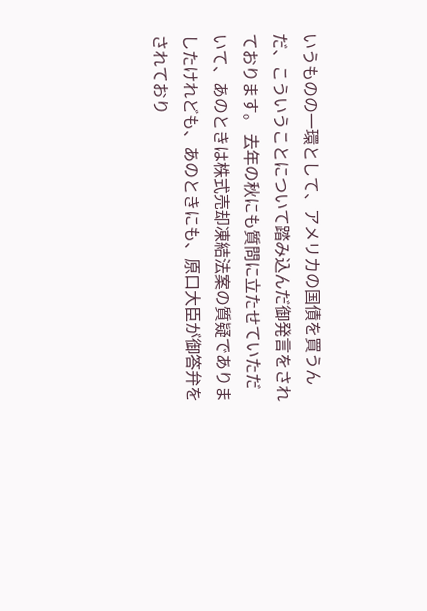いうものの一環として、アメリカの国債を買うんだ、こういうことについて踏み込んだ御発言をされております。 去年の秋にも質問に立たせていただいて、あのときは株式売却凍結法案の質疑でありましたけれども、あのときにも、原口大臣が御答弁をされており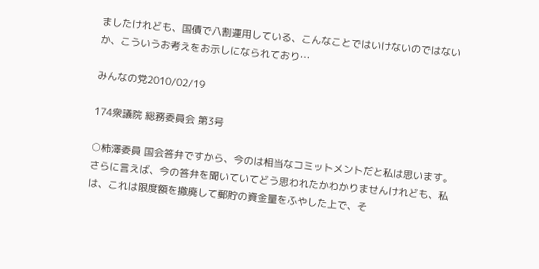ましたけれども、国債で八割運用している、こんなことではいけないのではないか、こういうお考えをお示しになられており…

みんなの党2010/02/19

174衆議院 総務委員会 第3号

○柿澤委員 国会答弁ですから、今のは相当なコミットメントだと私は思います。 さらに言えば、今の答弁を聞いていてどう思われたかわかりませんけれども、私は、これは限度額を撤廃して郵貯の資金量をふやした上で、そ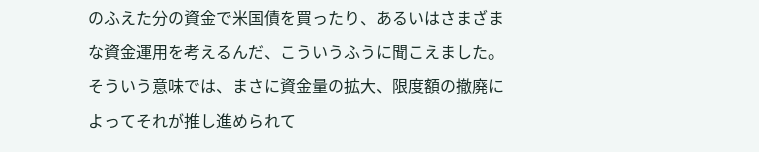のふえた分の資金で米国債を買ったり、あるいはさまざまな資金運用を考えるんだ、こういうふうに聞こえました。そういう意味では、まさに資金量の拡大、限度額の撤廃によってそれが推し進められて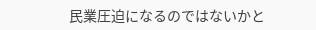民業圧迫になるのではないかと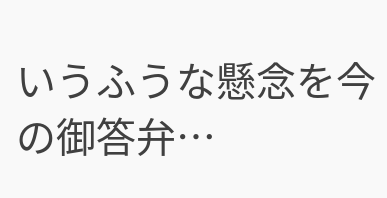いうふうな懸念を今の御答弁…